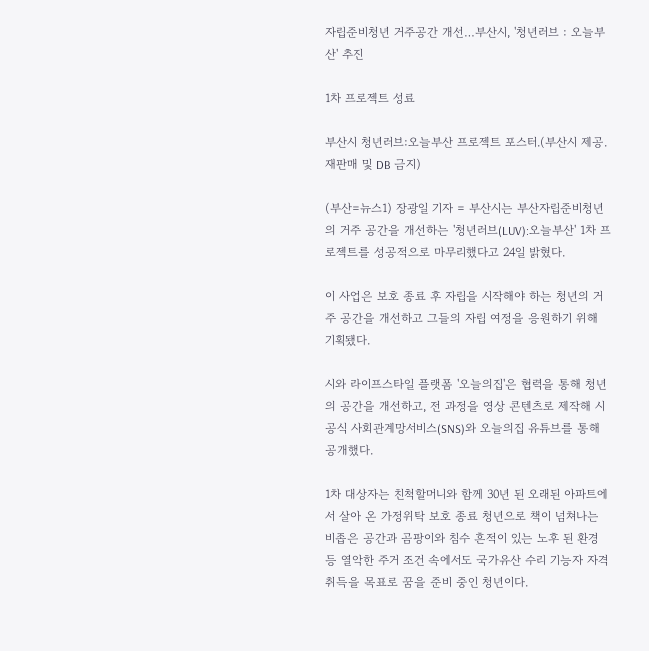자립준비청년 거주공간 개선…부산시, '청년러브 : 오늘부산' 추진

1차 프로젝트 성료

부산시 청년러브:오늘부산 프로젝트 포스터.(부산시 제공. 재판매 및 DB 금지)

(부산=뉴스1) 장광일 기자 = 부산시는 부산자립준비청년의 거주 공간을 개선하는 '청년러브(LUV):오늘부산' 1차 프로젝트를 성공적으로 마무리했다고 24일 밝혔다.

이 사업은 보호 종료 후 자립을 시작해야 하는 청년의 거주 공간을 개선하고 그들의 자립 여정을 응원하기 위해 기획됐다.

시와 라이프스타일 플랫폼 '오늘의집'은 협력을 통해 청년의 공간을 개선하고, 전 과정을 영상 콘텐츠로 제작해 시 공식 사회관계망서비스(SNS)와 오늘의집 유튜브를 통해 공개했다.

1차 대상자는 친척할머니와 함께 30년 된 오래된 아파트에서 살아 온 가정위탁 보호 종료 청년으로 책이 넘쳐나는 비좁은 공간과 곰팡이와 침수 흔적이 있는 노후 된 환경 등 열악한 주거 조건 속에서도 국가유산 수리 기능자 자격 취득을 목표로 꿈을 준비 중인 청년이다.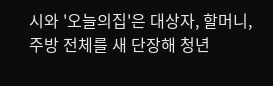시와 '오늘의집'은 대상자, 할머니, 주방 전체를 새 단장해 청년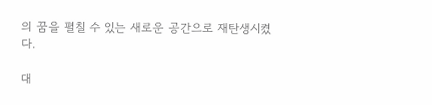의 꿈을 펼칠 수 있는 새로운 공간으로 재탄생시켰다.

대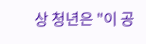상 청년은 "이 공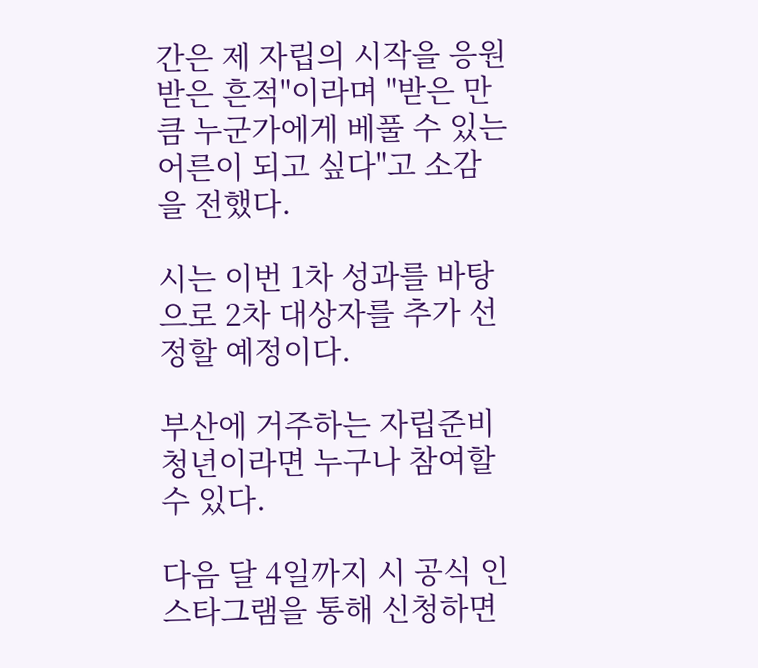간은 제 자립의 시작을 응원받은 흔적"이라며 "받은 만큼 누군가에게 베풀 수 있는 어른이 되고 싶다"고 소감을 전했다.

시는 이번 1차 성과를 바탕으로 2차 대상자를 추가 선정할 예정이다.

부산에 거주하는 자립준비청년이라면 누구나 참여할 수 있다.

다음 달 4일까지 시 공식 인스타그램을 통해 신청하면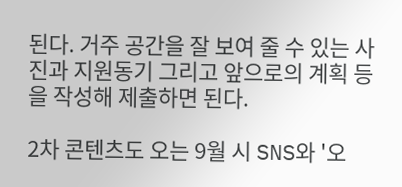된다. 거주 공간을 잘 보여 줄 수 있는 사진과 지원동기 그리고 앞으로의 계획 등을 작성해 제출하면 된다.

2차 콘텐츠도 오는 9월 시 SNS와 '오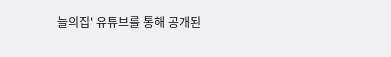늘의집' 유튜브를 통해 공개된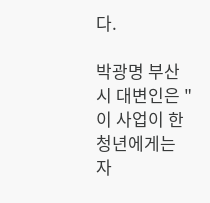다.

박광명 부산시 대변인은 "이 사업이 한 청년에게는 자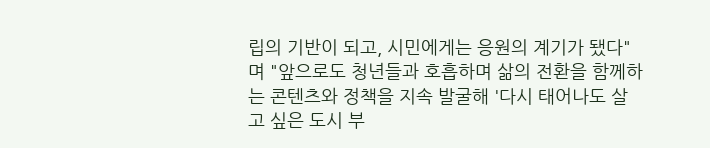립의 기반이 되고, 시민에게는 응원의 계기가 됐다"며 "앞으로도 청년들과 호흡하며 삶의 전환을 함께하는 콘텐츠와 정책을 지속 발굴해 '다시 태어나도 살고 싶은 도시 부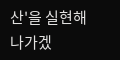산'을 실현해 나가겠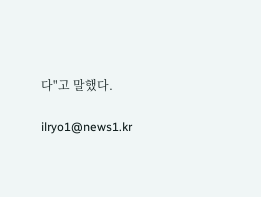다"고 말했다.

ilryo1@news1.kr